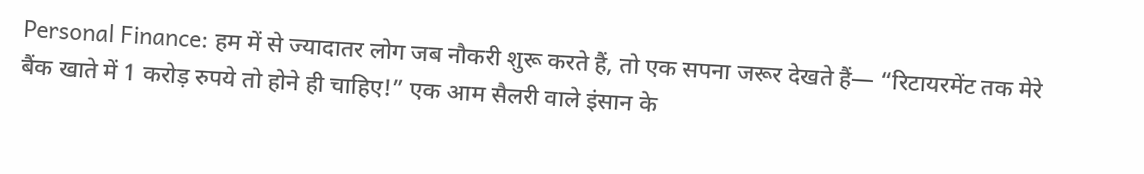Personal Finance: हम में से ज्यादातर लोग जब नौकरी शुरू करते हैं, तो एक सपना जरूर देखते हैं— “रिटायरमेंट तक मेरे बैंक खाते में 1 करोड़ रुपये तो होने ही चाहिए!” एक आम सैलरी वाले इंसान के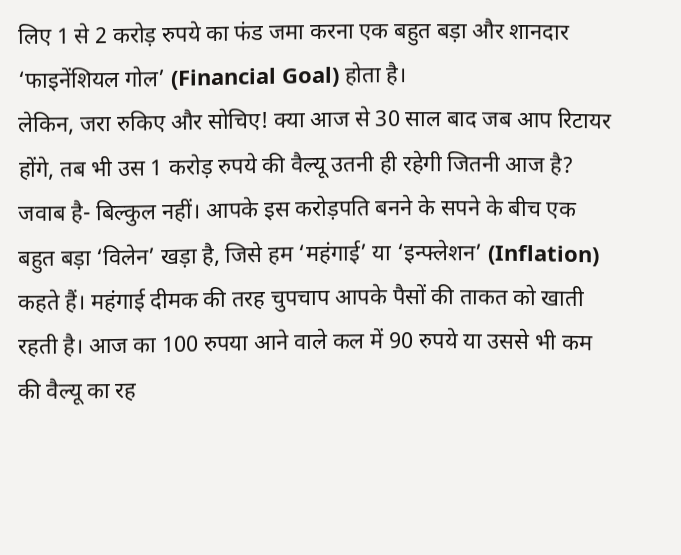लिए 1 से 2 करोड़ रुपये का फंड जमा करना एक बहुत बड़ा और शानदार ‘फाइनेंशियल गोल’ (Financial Goal) होता है।
लेकिन, जरा रुकिए और सोचिए! क्या आज से 30 साल बाद जब आप रिटायर होंगे, तब भी उस 1 करोड़ रुपये की वैल्यू उतनी ही रहेगी जितनी आज है? जवाब है- बिल्कुल नहीं। आपके इस करोड़पति बनने के सपने के बीच एक बहुत बड़ा ‘विलेन’ खड़ा है, जिसे हम ‘महंगाई’ या ‘इन्फ्लेशन’ (Inflation) कहते हैं। महंगाई दीमक की तरह चुपचाप आपके पैसों की ताकत को खाती रहती है। आज का 100 रुपया आने वाले कल में 90 रुपये या उससे भी कम की वैल्यू का रह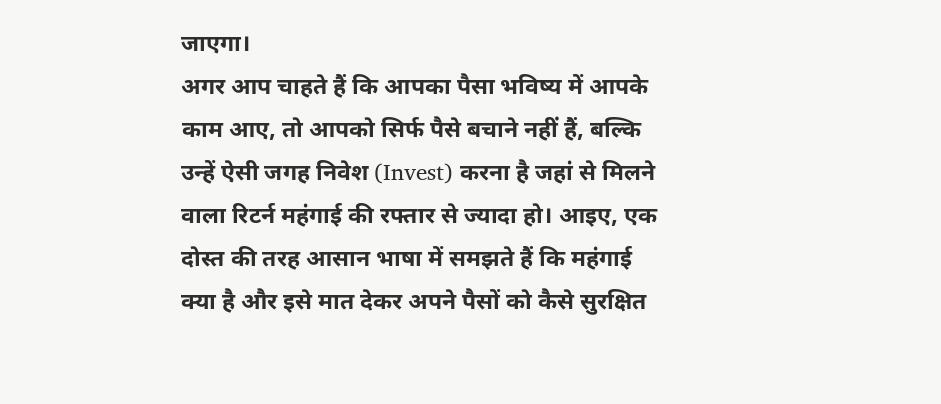जाएगा।
अगर आप चाहते हैं कि आपका पैसा भविष्य में आपके काम आए, तो आपको सिर्फ पैसे बचाने नहीं हैं, बल्कि उन्हें ऐसी जगह निवेश (Invest) करना है जहां से मिलने वाला रिटर्न महंगाई की रफ्तार से ज्यादा हो। आइए, एक दोस्त की तरह आसान भाषा में समझते हैं कि महंगाई क्या है और इसे मात देकर अपने पैसों को कैसे सुरक्षित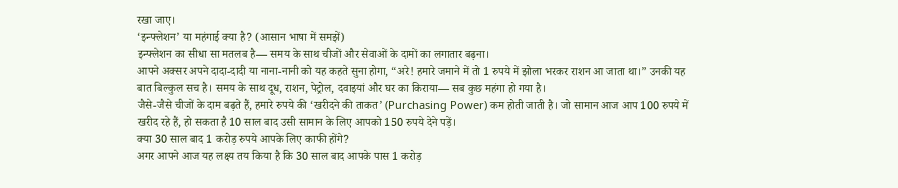रखा जाए।
‘इन्फ्लेशन’ या महंगाई क्या है? (आसान भाषा में समझें)
इन्फ्लेशन का सीधा सा मतलब है— समय के साथ चीजों और सेवाओं के दामों का लगातार बढ़ना।
आपने अक्सर अपने दादा-दादी या नाना-नानी को यह कहते सुना होगा, “अरे! हमारे जमाने में तो 1 रुपये में झोला भरकर राशन आ जाता था।” उनकी यह बात बिल्कुल सच है। समय के साथ दूध, राशन, पेट्रोल, दवाइयां और घर का किराया— सब कुछ महंगा हो गया है।
जैसे-जैसे चीजों के दाम बढ़ते हैं, हमारे रुपये की ‘खरीदने की ताकत’ (Purchasing Power) कम होती जाती है। जो सामान आज आप 100 रुपये में खरीद रहे हैं, हो सकता है 10 साल बाद उसी सामान के लिए आपको 150 रुपये देने पड़ें।
क्या 30 साल बाद 1 करोड़ रुपये आपके लिए काफी होंगे?
अगर आपने आज यह लक्ष्य तय किया है कि 30 साल बाद आपके पास 1 करोड़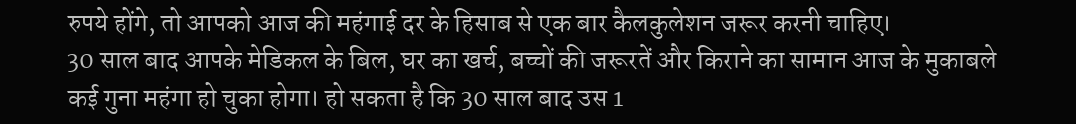रुपये होंगे, तो आपको आज की महंगाई दर के हिसाब से एक बार कैलकुलेशन जरूर करनी चाहिए।
30 साल बाद आपके मेडिकल के बिल, घर का खर्च, बच्चों की जरूरतें और किराने का सामान आज के मुकाबले कई गुना महंगा हो चुका होगा। हो सकता है कि 30 साल बाद उस 1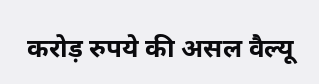करोड़ रुपये की असल वैल्यू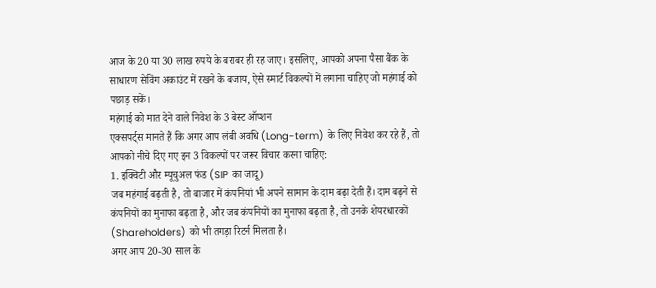आज के 20 या 30 लाख रुपये के बराबर ही रह जाए। इसलिए, आपको अपना पैसा बैंक के साधारण सेविंग अकाउंट में रखने के बजाय, ऐसे स्मार्ट विकल्पों में लगाना चाहिए जो महंगाई को पछाड़ सकें।
महंगाई को मात देने वाले निवेश के 3 बेस्ट ऑप्शन
एक्सपर्ट्स मानते हैं कि अगर आप लंबी अवधि (Long-term) के लिए निवेश कर रहे हैं, तो आपको नीचे दिए गए इन 3 विकल्पों पर जरूर विचार करना चाहिए:
1. इक्विटी और म्यूचुअल फंड (SIP का जादू)
जब महंगाई बढ़ती है, तो बाजार में कंपनियां भी अपने सामान के दाम बढ़ा देती हैं। दाम बढ़ने से कंपनियों का मुनाफा बढ़ता है, और जब कंपनियों का मुनाफा बढ़ता है, तो उनके शेयरधारकों (Shareholders) को भी तगड़ा रिटर्न मिलता है।
अगर आप 20-30 साल के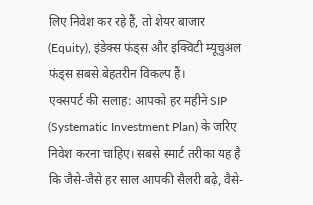लिए निवेश कर रहे हैं, तो शेयर बाजार (Equity), इंडेक्स फंड्स और इक्विटी म्यूचुअल फंड्स सबसे बेहतरीन विकल्प हैं।
एक्सपर्ट की सलाह: आपको हर महीने SIP (Systematic Investment Plan) के जरिए निवेश करना चाहिए। सबसे स्मार्ट तरीका यह है कि जैसे-जैसे हर साल आपकी सैलरी बढ़े, वैसे-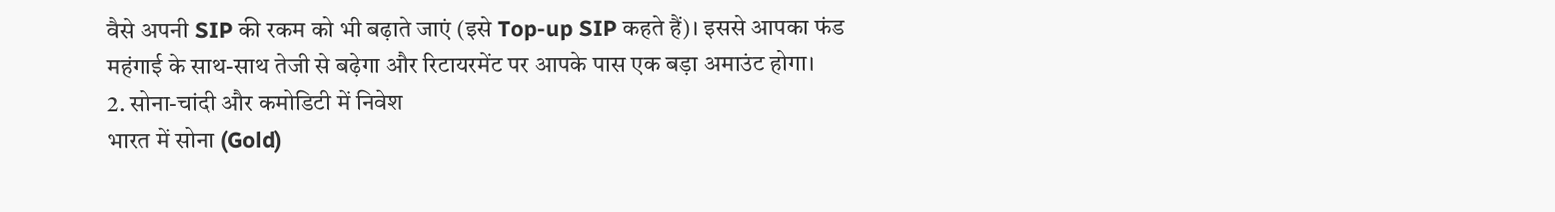वैसे अपनी SIP की रकम को भी बढ़ाते जाएं (इसे Top-up SIP कहते हैं)। इससे आपका फंड महंगाई के साथ-साथ तेजी से बढ़ेगा और रिटायरमेंट पर आपके पास एक बड़ा अमाउंट होगा।
2. सोना-चांदी और कमोडिटी में निवेश
भारत में सोना (Gold)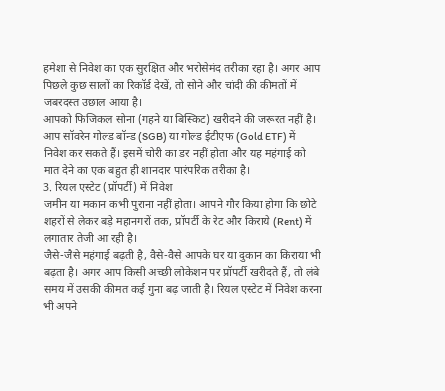हमेशा से निवेश का एक सुरक्षित और भरोसेमंद तरीका रहा है। अगर आप पिछले कुछ सालों का रिकॉर्ड देखें, तो सोने और चांदी की कीमतों में जबरदस्त उछाल आया है।
आपको फिजिकल सोना (गहने या बिस्किट) खरीदने की जरूरत नहीं है। आप सॉवरेन गोल्ड बॉन्ड (SGB) या गोल्ड ईटीएफ (Gold ETF) में निवेश कर सकते हैं। इसमें चोरी का डर नहीं होता और यह महंगाई को मात देने का एक बहुत ही शानदार पारंपरिक तरीका है।
3. रियल एस्टेट (प्रॉपर्टी) में निवेश
जमीन या मकान कभी पुराना नहीं होता। आपने गौर किया होगा कि छोटे शहरों से लेकर बड़े महानगरों तक, प्रॉपर्टी के रेट और किराये (Rent) में लगातार तेजी आ रही है।
जैसे-जैसे महंगाई बढ़ती है, वैसे-वैसे आपके घर या दुकान का किराया भी बढ़ता है। अगर आप किसी अच्छी लोकेशन पर प्रॉपर्टी खरीदते हैं, तो लंबे समय में उसकी कीमत कई गुना बढ़ जाती है। रियल एस्टेट में निवेश करना भी अपने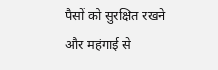पैसों को सुरक्षित रखने और महंगाई से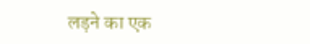लड़ने का एक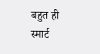बहुत ही स्मार्ट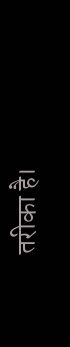तरीका है।